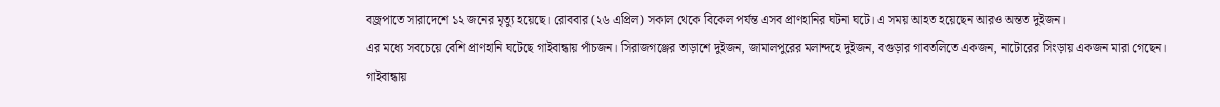বজ্রপাতে সারাদেশে ১২ জনের মৃত্যু হয়েছে। রোববার (২৬ এপ্রিল) সকাল থেকে বিকেল পর্যন্ত এসব প্রাণহানির ঘটনা ঘটে। এ সময় আহত হয়েছেন আরও অন্তত দুইজন।
এর মধ্যে সবচেয়ে বেশি প্রাণহানি ঘটেছে গাইবান্ধায় পাঁচজন। সিরাজগঞ্জের তাড়াশে দুইজন, জামালপুরের মলান্দহে দুইজন, বগুড়ার গাবতলিতে একজন, নাটোরের সিংড়ায় একজন মারা গেছেন।
গাইবান্ধায়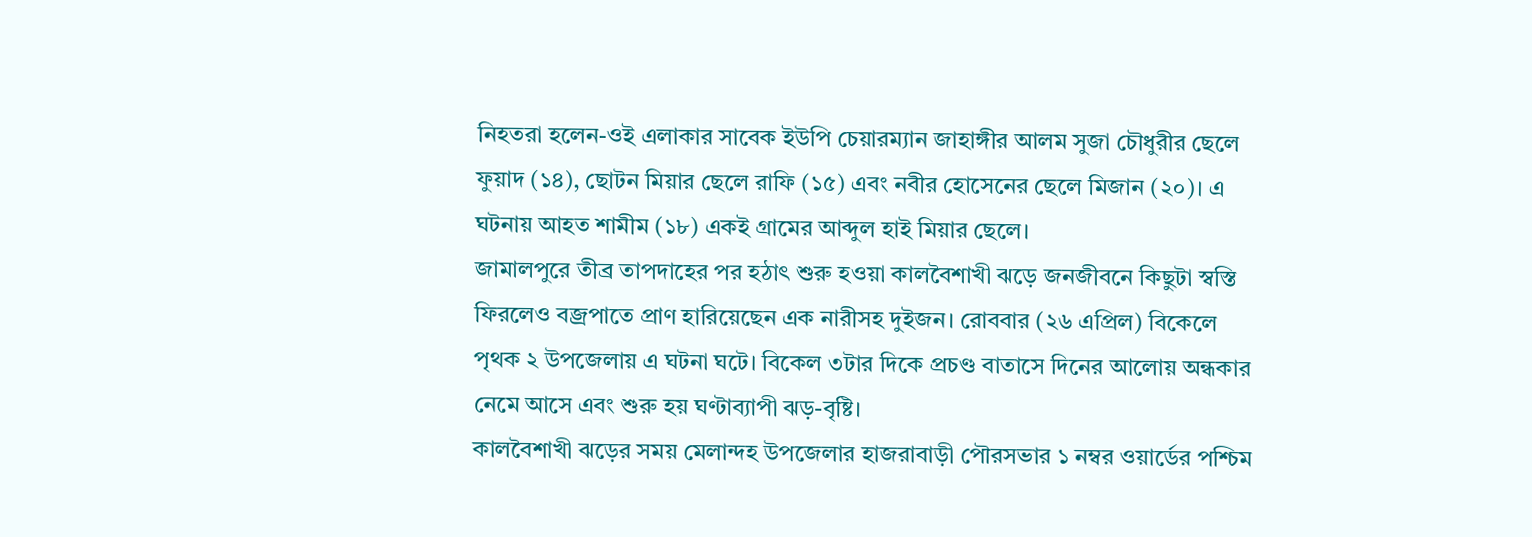নিহতরা হলেন-ওই এলাকার সাবেক ইউপি চেয়ারম্যান জাহাঙ্গীর আলম সুজা চৌধুরীর ছেলে ফুয়াদ (১৪), ছোটন মিয়ার ছেলে রাফি (১৫) এবং নবীর হোসেনের ছেলে মিজান (২০)। এ ঘটনায় আহত শামীম (১৮) একই গ্রামের আব্দুল হাই মিয়ার ছেলে।
জামালপুরে তীব্র তাপদাহের পর হঠাৎ শুরু হওয়া কালবৈশাখী ঝড়ে জনজীবনে কিছুটা স্বস্তি ফিরলেও বজ্রপাতে প্রাণ হারিয়েছেন এক নারীসহ দুইজন। রোববার (২৬ এপ্রিল) বিকেলে পৃথক ২ উপজেলায় এ ঘটনা ঘটে। বিকেল ৩টার দিকে প্রচণ্ড বাতাসে দিনের আলোয় অন্ধকার নেমে আসে এবং শুরু হয় ঘণ্টাব্যাপী ঝড়-বৃষ্টি।
কালবৈশাখী ঝড়ের সময় মেলান্দহ উপজেলার হাজরাবাড়ী পৌরসভার ১ নম্বর ওয়ার্ডের পশ্চিম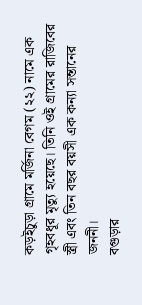কড়ইচুড়া গ্রামে মর্জিনা বেগম (২২) নামে এক গৃহবধূর মৃত্যু হয়েছে। তিনি ওই গ্রামের রাজিবের স্ত্রী এবং তিন বছর বয়সী এক কন্যা সন্তানের জননী।
বগুড়ার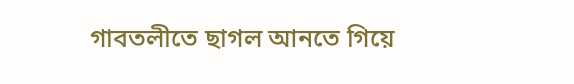গাবতলীতে ছাগল আনতে গিয়ে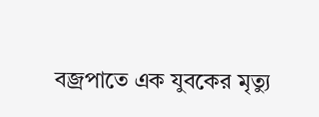বজ্রপাতে এক যুবকের মৃত্যু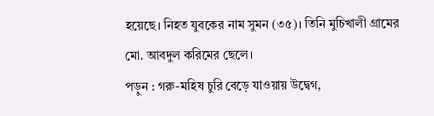হয়েছে। নিহত যুবকের নাম সুমন (৩৫)। তিনি মুচিখালী গ্রামের মো. আবদুল করিমের ছেলে।
পড়ুন : গরু-মহিষ চুরি বেড়ে যাওয়ায় উদ্বেগ,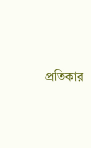প্রতিকার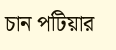চান পটিয়ার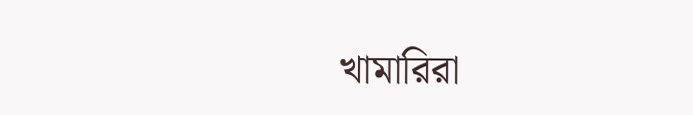খামারিরা